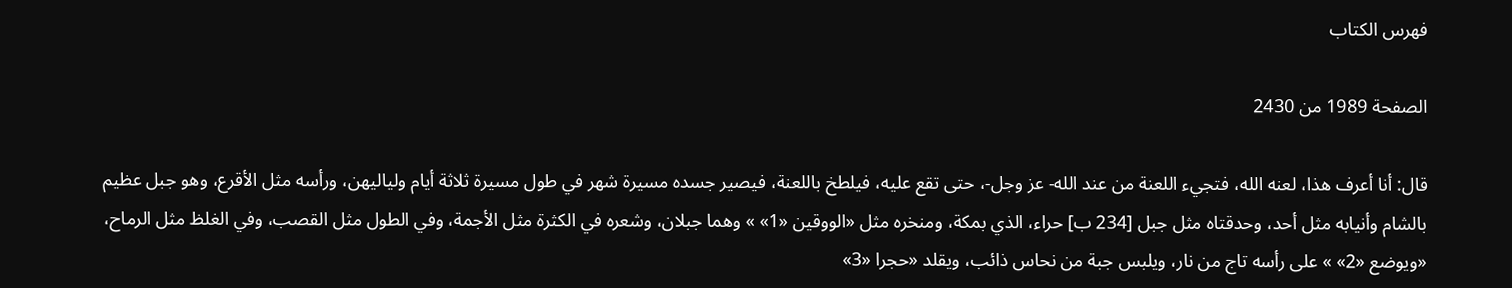فهرس الكتاب

الصفحة 1989 من 2430

قال: أنا أعرف هذا، لعنه الله، فتجيء اللعنة من عند الله- عز وجل-، حتى تقع عليه، فيلطخ باللعنة، فيصير جسده مسيرة شهر في طول مسيرة ثلاثة أيام ولياليهن، ورأسه مثل الأقرع، وهو جبل عظيم بالشام وأنيابه مثل أحد، وحدقتاه مثل جبل [234 ب] حراء، الذي بمكة، ومنخره مثل «الووقين «1» » وهما جبلان، وشعره في الكثرة مثل الأجمة، وفي الطول مثل القصب، وفي الغلظ مثل الرماح، «ويوضع «2» » على رأسه تاج من نار، ويلبس جبة من نحاس ذائب، ويقلد «حجرا «3»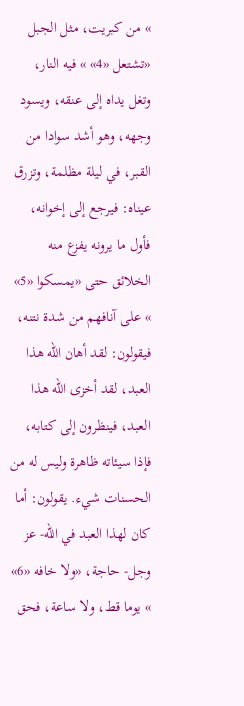» من كبريت، مثل الجبل «تشتعل «4» » فيه النار، وتغل يداه إلى عنقه، ويسود وجهه، وهو أشد سوادا من القبر، في ليلة مظلمة، وتزرق عيناه: فيرجع إلى إخوانه، فأول ما يرونه يفزع منه الخلائق حتى «يمسكوا «5» » على آنافهم من شدة نتنه، فيقولون: لقد أهان الله هذا العبد، لقد أخزى الله هذا العبد، فينظرون إلى كتابه، فإذا سيئاته ظاهرة وليس له من الحسنات شيء. يقولون: أما كان لهذا العبد في الله- عز وجل- حاجة، «ولا خافه «6» » يوما قط، ولا ساعة، فحق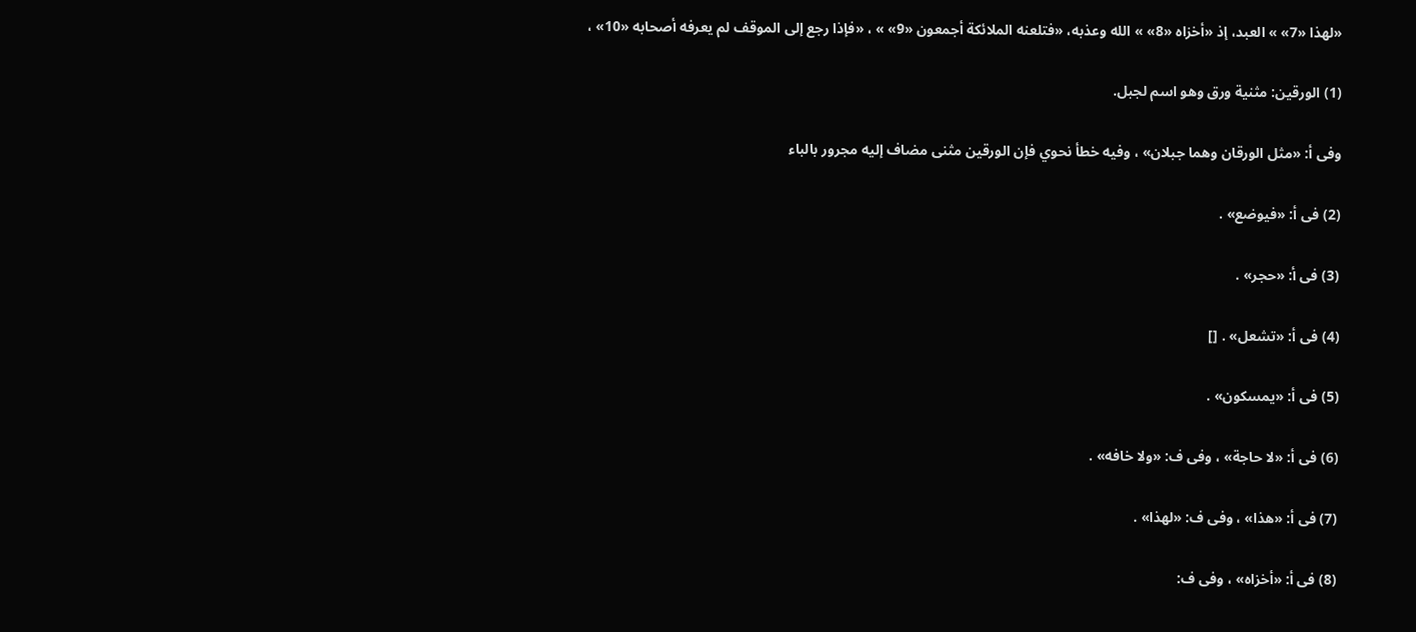«لهذا «7» » العبد، إذ «أخزاه «8» » الله وعذبه، «فتلعنه الملائكة أجمعون «9» » ، «فإذا رجع إلى الموقف لم يعرفه أصحابه «10» ،

(1) الورقين: مثنية ورق وهو اسم لجبل.

وفى أ: «مثل الورقان وهما جبلان» ، وفيه خطأ نحوي فإن الورقين مثنى مضاف إليه مجرور بالباء

(2) فى أ: «فيوضع» .

(3) فى أ: «حجر» .

(4) فى أ: «تشعل» . []

(5) فى أ: «يمسكون» .

(6) فى أ: «لا حاجة» ، وفى ف: «ولا خافه» .

(7) فى أ: «هذا» ، وفى ف: «لهذا» .

(8) فى أ: «أخزاه» ، وفى ف: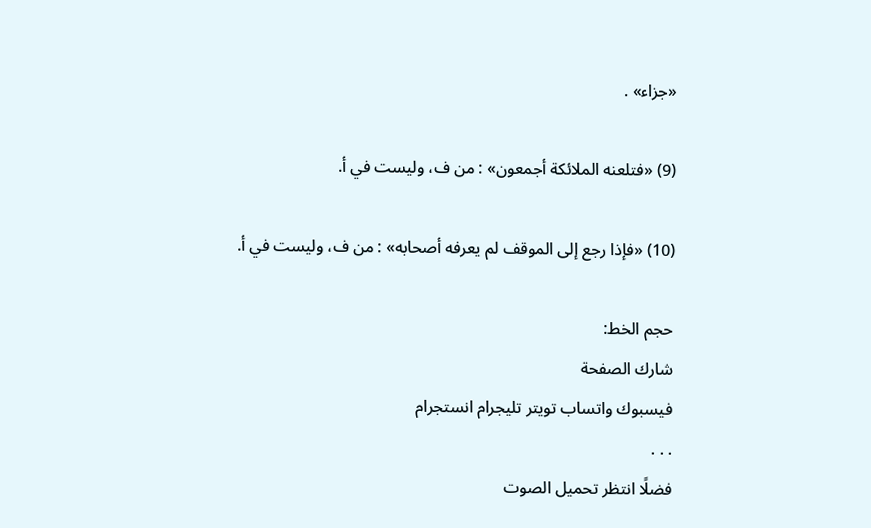«جزاء» .

(9) «فتلعنه الملائكة أجمعون» : من ف، وليست في أ.

(10) «فإذا رجع إلى الموقف لم يعرفه أصحابه» : من ف، وليست في أ.

حجم الخط:
شارك الصفحة
فيسبوك واتساب تويتر تليجرام انستجرام
. . .
فضلًا انتظر تحميل الصوت